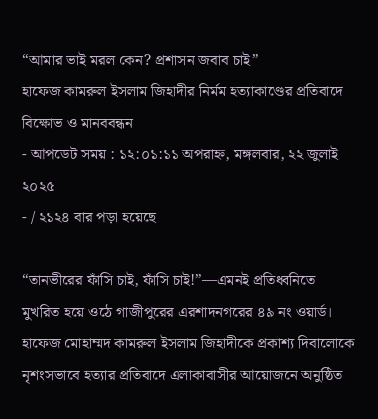“আমার ভাই মরল কেন? প্রশাসন জবাব চাই”
হাফেজ কামরুল ইসলাম জিহাদীর নির্মম হত্যাকাণ্ডের প্রতিবাদে বিক্ষোভ ও মানববন্ধন
- আপডেট সময় : ১২:০১:১১ অপরাহ্ন, মঙ্গলবার, ২২ জুলাই ২০২৫
- / ২১২৪ বার পড়া হয়েছে

“তানভীরের ফাঁসি চাই, ফাঁসি চাই!”—এমনই প্রতিধ্বনিতে মুখরিত হয়ে ওঠে গাজীপুরের এরশাদনগরের ৪৯ নং ওয়ার্ড। হাফেজ মোহাম্মদ কামরুল ইসলাম জিহাদীকে প্রকাশ্য দিবালোকে নৃশংসভাবে হত্যার প্রতিবাদে এলাকাবাসীর আয়োজনে অনুষ্ঠিত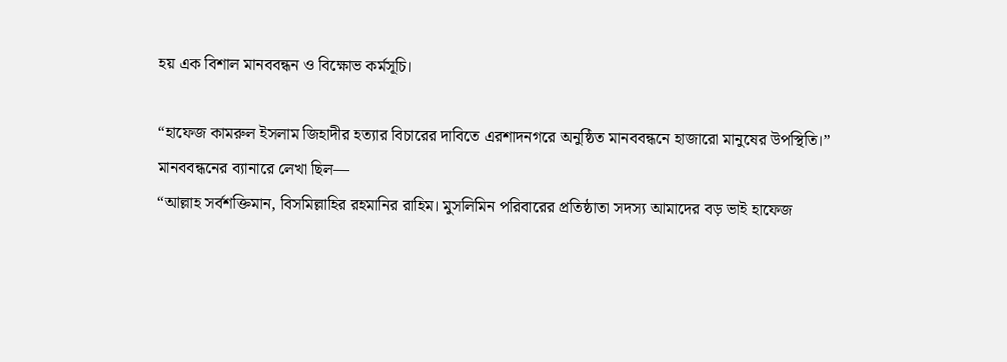হয় এক বিশাল মানববন্ধন ও বিক্ষোভ কর্মসূচি।

“হাফেজ কামরুল ইসলাম জিহাদীর হত্যার বিচারের দাবিতে এরশাদনগরে অনুষ্ঠিত মানববন্ধনে হাজারো মানুষের উপস্থিতি।”
মানববন্ধনের ব্যানারে লেখা ছিল—
“আল্লাহ সর্বশক্তিমান, বিসমিল্লাহির রহমানির রাহিম। মুসলিমিন পরিবারের প্রতিষ্ঠাতা সদস্য আমাদের বড় ভাই হাফেজ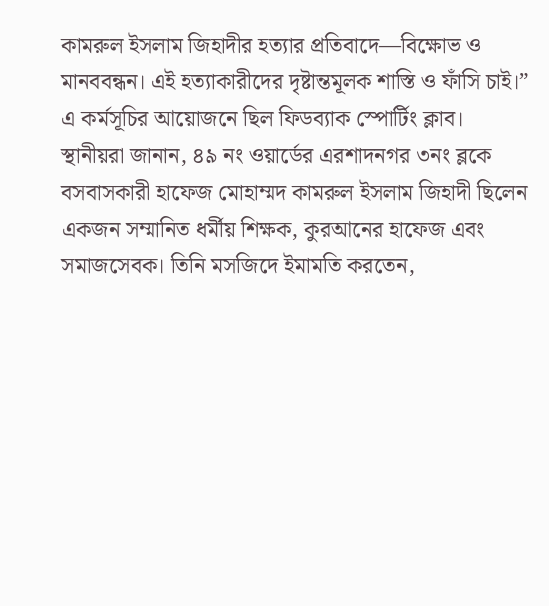কামরুল ইসলাম জিহাদীর হত্যার প্রতিবাদে—বিক্ষোভ ও মানববন্ধন। এই হত্যাকারীদের দৃষ্টান্তমূলক শাস্তি ও ফাঁসি চাই।”
এ কর্মসূচির আয়োজনে ছিল ফিডব্যাক স্পোর্টিং ক্লাব।
স্থানীয়রা জানান, ৪৯ নং ওয়ার্ডের এরশাদনগর ৩নং ব্লকে বসবাসকারী হাফেজ মোহাম্মদ কামরুল ইসলাম জিহাদী ছিলেন একজন সম্মানিত ধর্মীয় শিক্ষক, কুরআনের হাফেজ এবং সমাজসেবক। তিনি মসজিদে ইমামতি করতেন,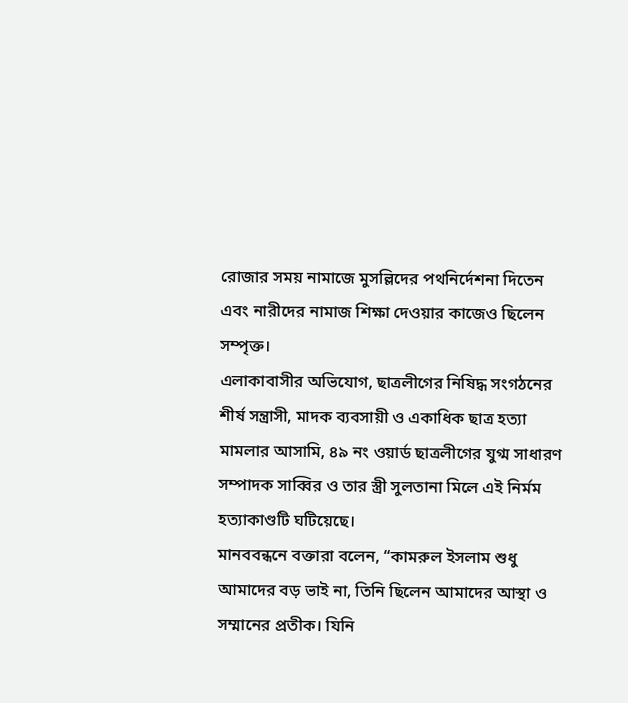রোজার সময় নামাজে মুসল্লিদের পথনির্দেশনা দিতেন এবং নারীদের নামাজ শিক্ষা দেওয়ার কাজেও ছিলেন সম্পৃক্ত।
এলাকাবাসীর অভিযোগ, ছাত্রলীগের নিষিদ্ধ সংগঠনের শীর্ষ সন্ত্রাসী, মাদক ব্যবসায়ী ও একাধিক ছাত্র হত্যা মামলার আসামি, ৪৯ নং ওয়ার্ড ছাত্রলীগের যুগ্ম সাধারণ সম্পাদক সাব্বির ও তার স্ত্রী সুলতানা মিলে এই নির্মম হত্যাকাণ্ডটি ঘটিয়েছে।
মানববন্ধনে বক্তারা বলেন, “কামরুল ইসলাম শুধু আমাদের বড় ভাই না, তিনি ছিলেন আমাদের আস্থা ও সম্মানের প্রতীক। যিনি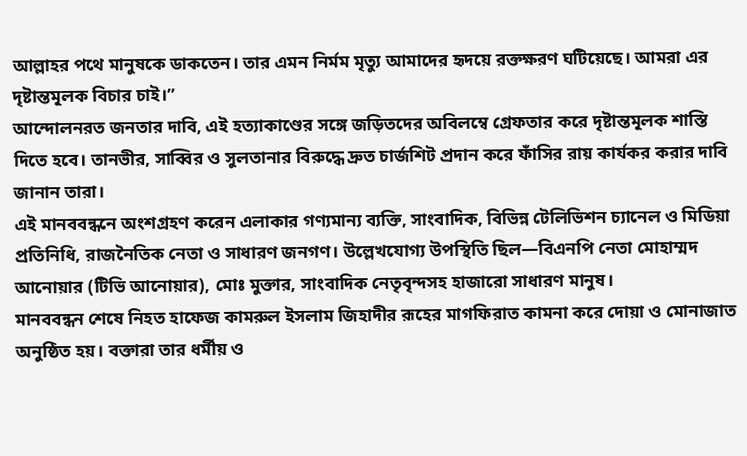আল্লাহর পথে মানুষকে ডাকতেন। তার এমন নির্মম মৃত্যু আমাদের হৃদয়ে রক্তক্ষরণ ঘটিয়েছে। আমরা এর দৃষ্টান্তমূলক বিচার চাই।”
আন্দোলনরত জনতার দাবি, এই হত্যাকাণ্ডের সঙ্গে জড়িতদের অবিলম্বে গ্রেফতার করে দৃষ্টান্তমূলক শাস্তি দিতে হবে। তানভীর, সাব্বির ও সুলতানার বিরুদ্ধে দ্রুত চার্জশিট প্রদান করে ফাঁসির রায় কার্যকর করার দাবি জানান তারা।
এই মানববন্ধনে অংশগ্রহণ করেন এলাকার গণ্যমান্য ব্যক্তি, সাংবাদিক, বিভিন্ন টেলিভিশন চ্যানেল ও মিডিয়া প্রতিনিধি, রাজনৈতিক নেতা ও সাধারণ জনগণ। উল্লেখযোগ্য উপস্থিতি ছিল—বিএনপি নেতা মোহাম্মদ আনোয়ার (টিভি আনোয়ার), মোঃ মুক্তার, সাংবাদিক নেতৃবৃন্দসহ হাজারো সাধারণ মানুষ।
মানববন্ধন শেষে নিহত হাফেজ কামরুল ইসলাম জিহাদীর রূহের মাগফিরাত কামনা করে দোয়া ও মোনাজাত অনুষ্ঠিত হয়। বক্তারা তার ধর্মীয় ও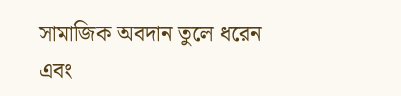সামাজিক অবদান তুলে ধরেন এবং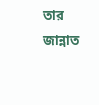তার জান্নাত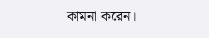কামনা করেন।